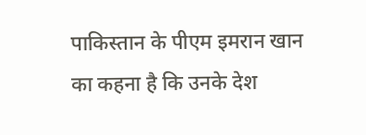पाकिस्तान के पीएम इमरान खान का कहना है कि उनके देश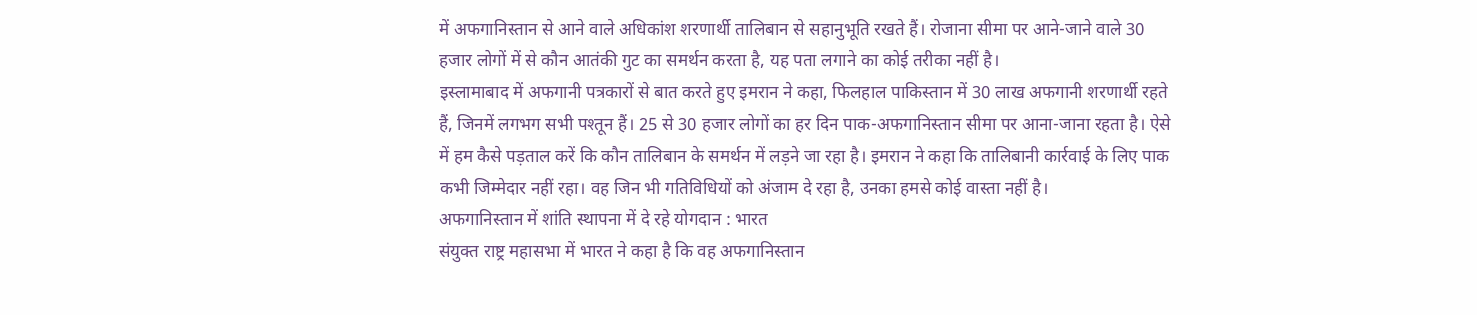में अफगानिस्तान से आने वाले अधिकांश शरणार्थी तालिबान से सहानुभूति रखते हैं। रोजाना सीमा पर आने-जाने वाले 30 हजार लोगों में से कौन आतंकी गुट का समर्थन करता है, यह पता लगाने का कोई तरीका नहीं है।
इस्लामाबाद में अफगानी पत्रकारों से बात करते हुए इमरान ने कहा, फिलहाल पाकिस्तान में 30 लाख अफगानी शरणार्थी रहते हैं, जिनमें लगभग सभी पश्तून हैं। 25 से 30 हजार लोगों का हर दिन पाक-अफगानिस्तान सीमा पर आना-जाना रहता है। ऐसे में हम कैसे पड़ताल करें कि कौन तालिबान के समर्थन में लड़ने जा रहा है। इमरान ने कहा कि तालिबानी कार्रवाई के लिए पाक कभी जिम्मेदार नहीं रहा। वह जिन भी गतिविधियों को अंजाम दे रहा है, उनका हमसे कोई वास्ता नहीं है।
अफगानिस्तान में शांति स्थापना में दे रहे योगदान : भारत
संयुक्त राष्ट्र महासभा में भारत ने कहा है कि वह अफगानिस्तान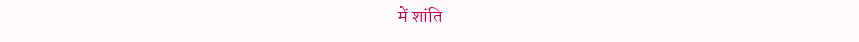में शांति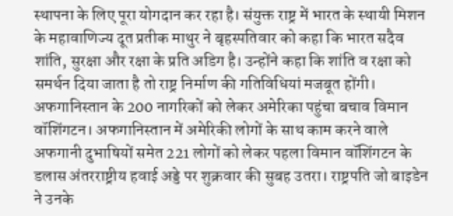स्थापना के लिए पूरा योगदान कर रहा है। संयुक्त राष्ट्र में भारत के स्थायी मिशन के महावाणिज्य दूत प्रतीक माथुर ने बृहस्पतिवार को कहा कि भारत सदैव शांति, सुरक्षा और रक्षा के प्रति अडिग है। उन्होंने कहा कि शांति व रक्षा को समर्थन दिया जाता है तो राष्ट्र निर्माण की गतिविधियां मजबूत होंगी।
अफगानिस्तान के 200 नागरिकों को लेकर अमेरिका पहुंचा बचाव विमान
वॉशिंगटन। अफगानिस्तान में अमेरिकी लोगों के साथ काम करने वाले अफगानी दुभाषियों समेत 221 लोगों को लेकर पहला विमान वॉशिंगटन के डलास अंतरराष्ट्रीय हवाई अड्डे पर शुक्रवार की सुबह उतरा। राष्ट्रपति जो बाइडेन ने उनके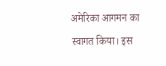अमेरिका आगमन का स्वागत किया। इस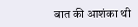बात की आशंका थी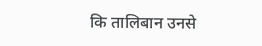कि तालिबान उनसे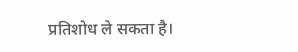प्रतिशोध ले सकता है।